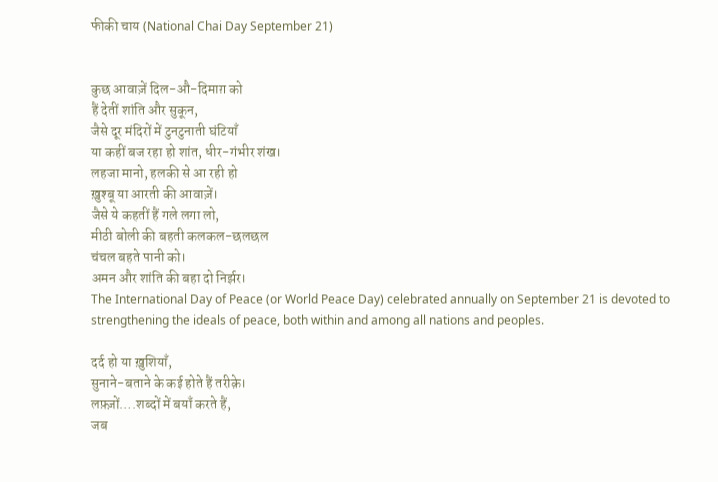फीकी चाय (National Chai Day September 21)


कुछ आवाज़ें दिल-औ-दिमाग़ को
हैं देतीं शांति और सुकून,
जैसे दूर मंदिरों में टुनटुनाती घंटियाँ
या कहीं बज रहा हो शांत, धीर-गंभीर शंख।
लहजा मानो, हलकी से आ रही हो
ख़ुश्बू या आरती की आवाज़ें।
जैसे ये कहतीं हैं गले लगा लो,
मीठी बोली की बहती कलकल-छलछल
चंचल बहते पानी को।
अमन और शांति की बहा दो निर्झर।
The International Day of Peace (or World Peace Day) celebrated annually on September 21 is devoted to strengthening the ideals of peace, both within and among all nations and peoples.

दर्द हो या ख़ुशियाँ,
सुनाने-बताने के कई होते हैं तरीक़े।
लफ़्ज़ों….शब्दों में बयाँ करते हैं,
जब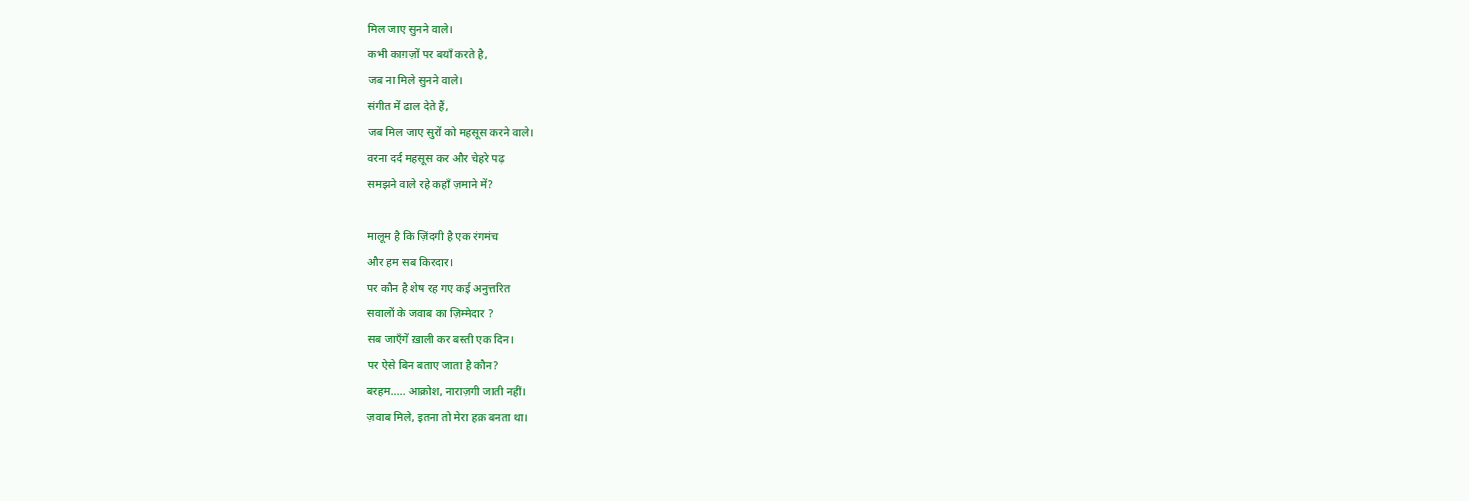मिल जाए सुनने वाले।
कभी काग़ज़ों पर बयाँ करते है,
जब ना मिले सुनने वाले।
संगीत में ढाल देते हैं,
जब मिल जाए सुरों को महसूस करने वाले।
वरना दर्द महसूस कर और चेहरे पढ़
समझने वाले रहे कहाँ ज़माने में?

मालूम है कि ज़िंदगी है एक रंगमंच
और हम सब किरदार।
पर कौन है शेष रह गए कई अनुत्तरित
सवालों के जवाब का ज़िम्मेदार ?
सब जाएँगें ख़ाली कर बस्ती एक दिन।
पर ऐसे बिन बताए जाता है कौन?
बरहम….. आक्रोश, नाराज़गी जाती नहीं।
ज़वाब मिले, इतना तो मेरा हक़ बनता था।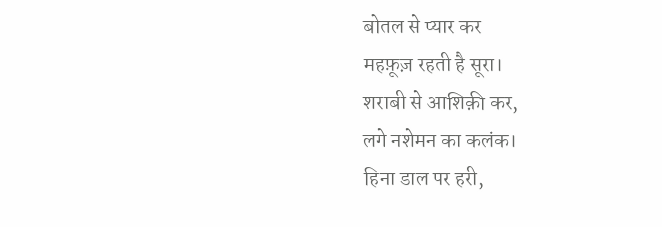बोतल से प्यार कर
महफ़ूज़ रहती है सूरा।
शराबी से आशिक़ी कर,
लगे नशेमन का कलंक।
हिना डाल पर हरी,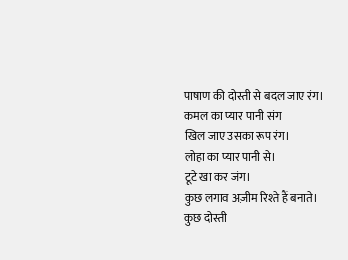पाषाण की दोस्ती से बदल जाए रंग।
कमल का प्यार पानी संग
खिल जाए उसका रूप रंग।
लोहा का प्यार पानी से।
टूटे खा कर जंग।
कुछ लगाव अज़ीम रिश्ते हैं बनाते।
कुछ दोस्ती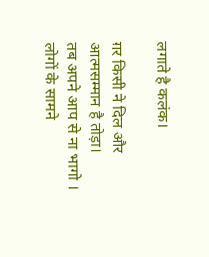लगाते है कलंक।

ग़र किसी ने दिल और आत्मसम्मान है तोड़ा।
तब अपने आप से ना भागो ।
लोगों के सामने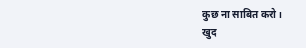कुछ ना साबित करो।
खुद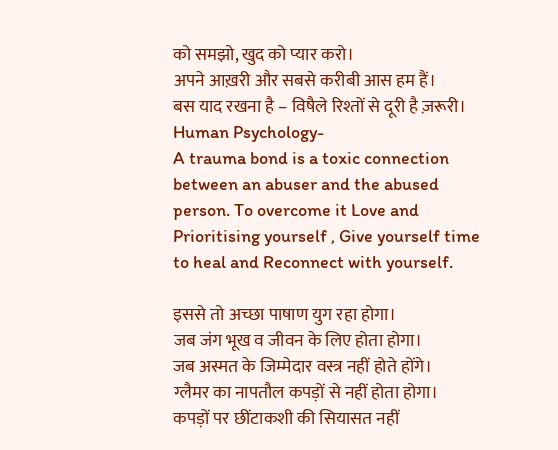को समझो, खुद को प्यार करो।
अपने आख़री और सबसे करीबी आस हम हैं।
बस याद रखना है – विषैले रिश्तों से दूरी है ज़रूरी।
Human Psychology-
A trauma bond is a toxic connection
between an abuser and the abused
person. To overcome it Love and
Prioritising yourself , Give yourself time
to heal and Reconnect with yourself.

इससे तो अच्छा पाषाण युग रहा होगा।
जब जंग भूख व जीवन के लिए होता होगा।
जब अस्मत के जिम्मेदार वस्त्र नहीं होते होंगे।
ग्लैमर का नापतौल कपड़ों से नहीं होता होगा।
कपड़ों पर छींटाकशी की सियासत नहीं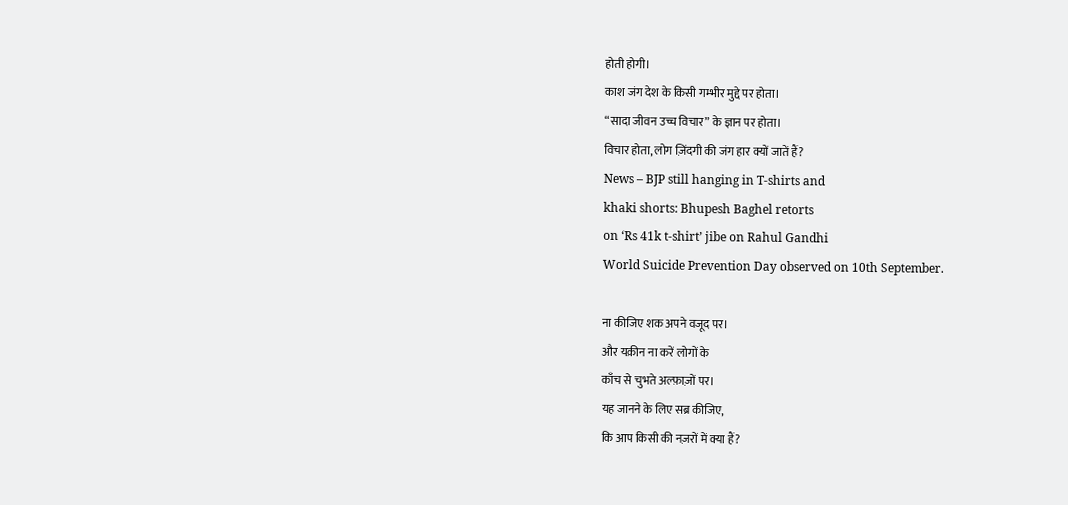होती होगी।
काश जंग देश के किसी गम्भीर मुद्दे पर होता।
“सादा जीवन उच्च विचार” के ज्ञान पर होता।
विचार होता, लोग ज़िंदगी की जंग हार क्यों जातें हैं?
News – BJP still hanging in T-shirts and
khaki shorts: Bhupesh Baghel retorts
on ‘Rs 41k t-shirt’ jibe on Rahul Gandhi
World Suicide Prevention Day observed on 10th September.

ना कीजिए शक अपने वजूद पर।
और यक़ीन ना करें लोगों के
काँच से चुभते अल्फ़ाज़ों पर।
यह जानने के लिए सब्र कीजिए,
कि आप किसी की नज़रों में क्या हैं?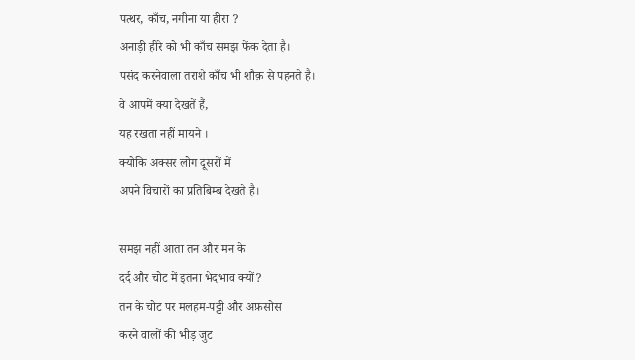पत्थर, काँच, नगीना या हीरा ?
अनाड़ी हीरे को भी काँच समझ फेंक देता है।
पसंद करनेवाला तराशे काँच भी शौक़ से पहनते है।
वे आपमें क्या देखतें हैं,
यह रखता नहीं मायने ।
क्योकि अक्सर लोग दूसरों में
अपने विचारों का प्रतिबिम्ब देखते है।

समझ नहीं आता तन और मन के
दर्द और चोट में इतना भेदभाव क्यों?
तन के चोट पर मलहम-पट्टी और अफ़सोस
करने वालों की भीड़ जुट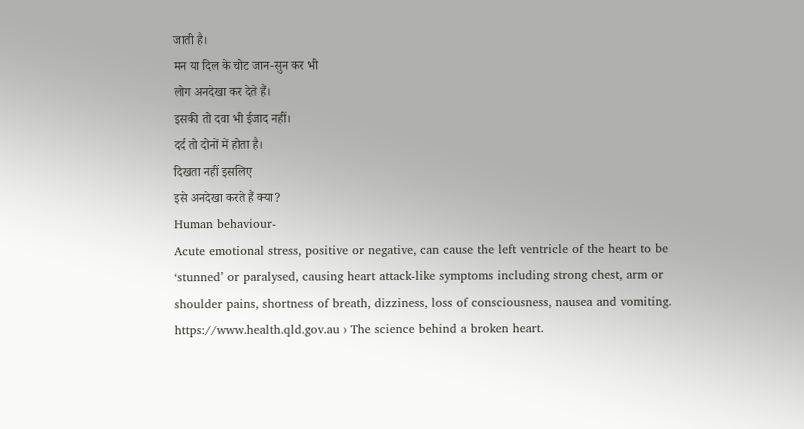जाती है।
मन या दिल के चोट जान-सुन कर भी
लोग अनदेखा कर देते हैं।
इसकी तो दवा भी ईजाद नहीं।
दर्द तो दोनों में होता है।
दिखता नहीं इसलिए
इसे अनदेखा करते हैं क्या?
Human behaviour-
Acute emotional stress, positive or negative, can cause the left ventricle of the heart to be ‘stunned’ or paralysed, causing heart attack-like symptoms including strong chest, arm or shoulder pains, shortness of breath, dizziness, loss of consciousness, nausea and vomiting. https://www.health.qld.gov.au › The science behind a broken heart.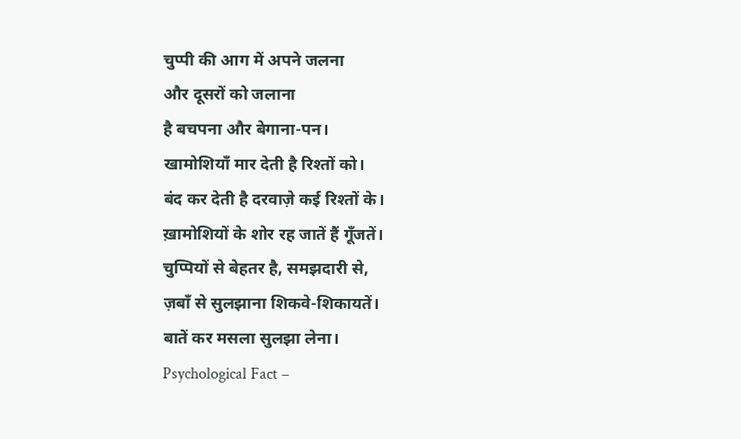चुप्पी की आग में अपने जलना
और दूसरों को जलाना
है बचपना और बेगाना-पन।
खामोशियाँ मार देती है रिश्तों को।
बंद कर देती है दरवाज़े कई रिश्तों के।
ख़ामोशियों के शोर रह जातें हैं गूँजतें।
चुप्पियों से बेहतर है, समझदारी से,
ज़बाँ से सुलझाना शिकवे-शिकायतें।
बातें कर मसला सुलझा लेना।
Psychological Fact –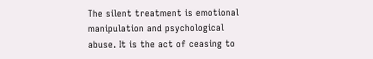The silent treatment is emotional
manipulation and psychological
abuse. It is the act of ceasing to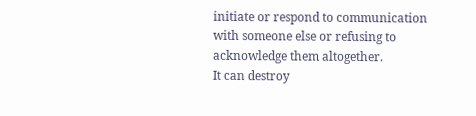initiate or respond to communication
with someone else or refusing to
acknowledge them altogether.
It can destroy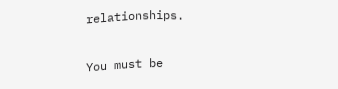relationships.

You must be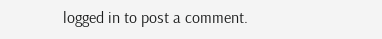logged in to post a comment.